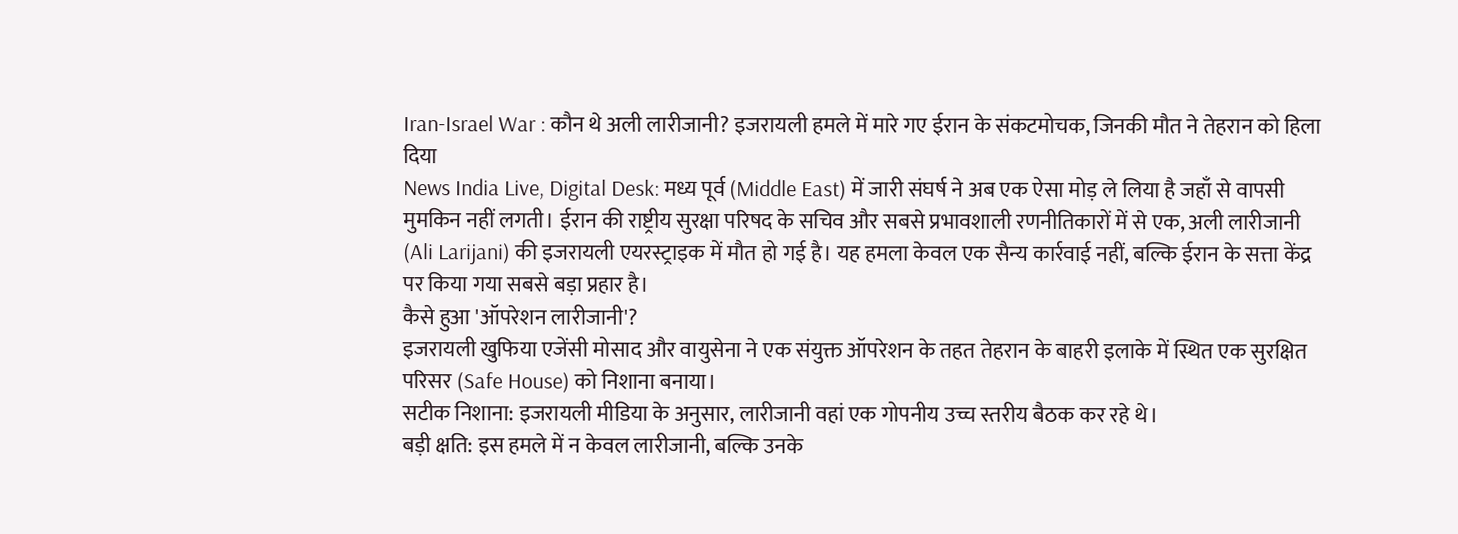Iran-Israel War : कौन थे अली लारीजानी? इजरायली हमले में मारे गए ईरान के संकटमोचक, जिनकी मौत ने तेहरान को हिला दिया
News India Live, Digital Desk: मध्य पूर्व (Middle East) में जारी संघर्ष ने अब एक ऐसा मोड़ ले लिया है जहाँ से वापसी मुमकिन नहीं लगती। ईरान की राष्ट्रीय सुरक्षा परिषद के सचिव और सबसे प्रभावशाली रणनीतिकारों में से एक, अली लारीजानी (Ali Larijani) की इजरायली एयरस्ट्राइक में मौत हो गई है। यह हमला केवल एक सैन्य कार्रवाई नहीं, बल्कि ईरान के सत्ता केंद्र पर किया गया सबसे बड़ा प्रहार है।
कैसे हुआ 'ऑपरेशन लारीजानी'?
इजरायली खुफिया एजेंसी मोसाद और वायुसेना ने एक संयुक्त ऑपरेशन के तहत तेहरान के बाहरी इलाके में स्थित एक सुरक्षित परिसर (Safe House) को निशाना बनाया।
सटीक निशाना: इजरायली मीडिया के अनुसार, लारीजानी वहां एक गोपनीय उच्च स्तरीय बैठक कर रहे थे।
बड़ी क्षति: इस हमले में न केवल लारीजानी, बल्कि उनके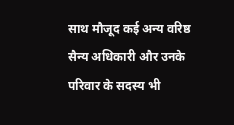साथ मौजूद कई अन्य वरिष्ठ सैन्य अधिकारी और उनके परिवार के सदस्य भी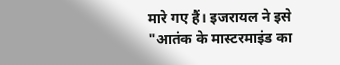मारे गए हैं। इजरायल ने इसे "आतंक के मास्टरमाइंड का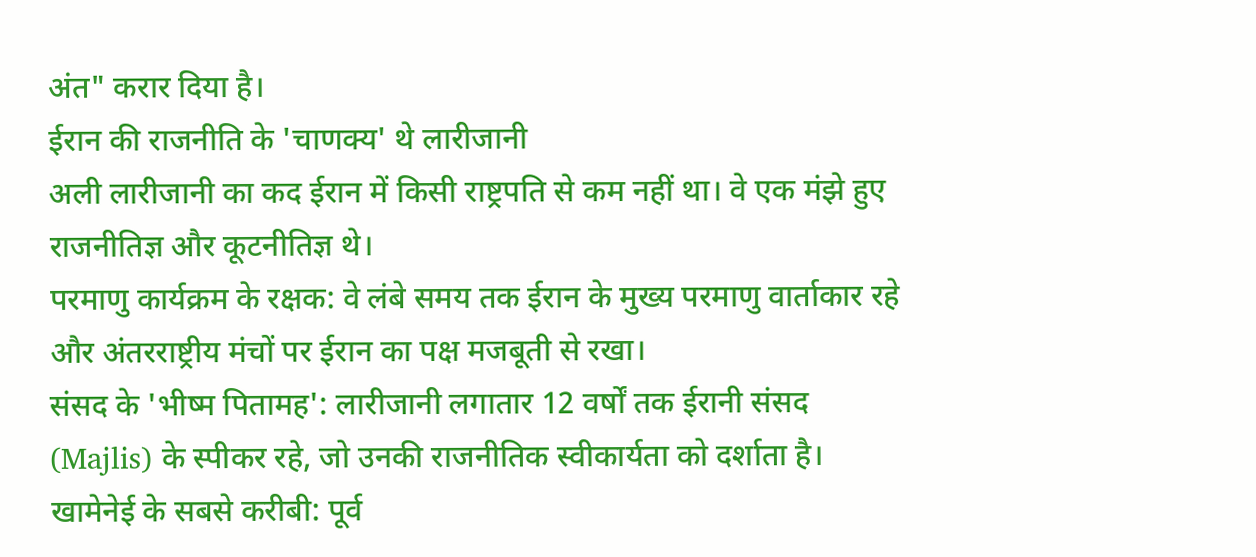अंत" करार दिया है।
ईरान की राजनीति के 'चाणक्य' थे लारीजानी
अली लारीजानी का कद ईरान में किसी राष्ट्रपति से कम नहीं था। वे एक मंझे हुए राजनीतिज्ञ और कूटनीतिज्ञ थे।
परमाणु कार्यक्रम के रक्षक: वे लंबे समय तक ईरान के मुख्य परमाणु वार्ताकार रहे और अंतरराष्ट्रीय मंचों पर ईरान का पक्ष मजबूती से रखा।
संसद के 'भीष्म पितामह': लारीजानी लगातार 12 वर्षों तक ईरानी संसद (Majlis) के स्पीकर रहे, जो उनकी राजनीतिक स्वीकार्यता को दर्शाता है।
खामेनेई के सबसे करीबी: पूर्व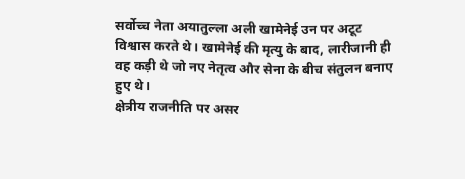सर्वोच्च नेता अयातुल्ला अली खामेनेई उन पर अटूट विश्वास करते थे। खामेनेई की मृत्यु के बाद, लारीजानी ही वह कड़ी थे जो नए नेतृत्व और सेना के बीच संतुलन बनाए हुए थे।
क्षेत्रीय राजनीति पर असर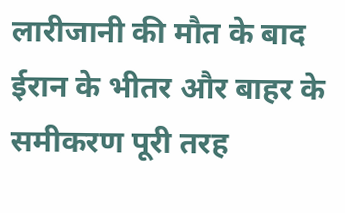लारीजानी की मौत के बाद ईरान के भीतर और बाहर के समीकरण पूरी तरह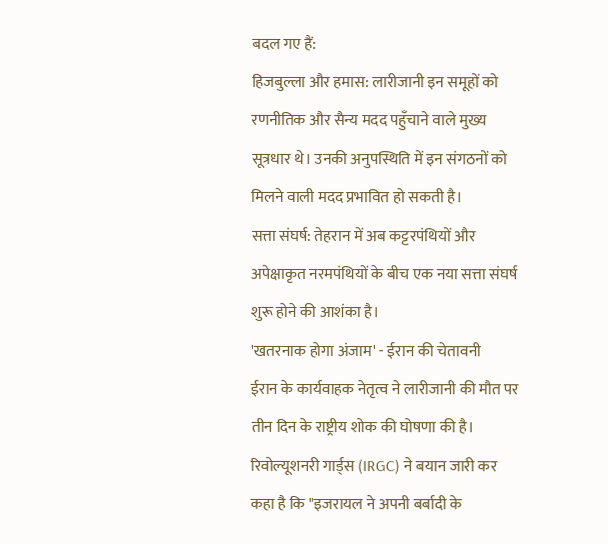बदल गए हैं:
हिजबुल्ला और हमास: लारीजानी इन समूहों को रणनीतिक और सैन्य मदद पहुँचाने वाले मुख्य सूत्रधार थे। उनकी अनुपस्थिति में इन संगठनों को मिलने वाली मदद प्रभावित हो सकती है।
सत्ता संघर्ष: तेहरान में अब कट्टरपंथियों और अपेक्षाकृत नरमपंथियों के बीच एक नया सत्ता संघर्ष शुरू होने की आशंका है।
'खतरनाक होगा अंजाम' - ईरान की चेतावनी
ईरान के कार्यवाहक नेतृत्व ने लारीजानी की मौत पर तीन दिन के राष्ट्रीय शोक की घोषणा की है। रिवोल्यूशनरी गार्ड्स (IRGC) ने बयान जारी कर कहा है कि "इजरायल ने अपनी बर्बादी के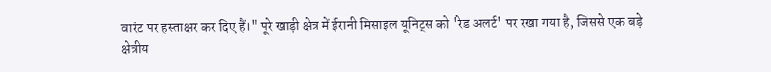वारंट पर हस्ताक्षर कर दिए हैं।" पूरे खाड़ी क्षेत्र में ईरानी मिसाइल यूनिट्स को 'रेड अलर्ट' पर रखा गया है, जिससे एक बड़े क्षेत्रीय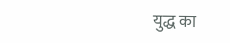युद्ध का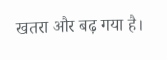खतरा और बढ़ गया है।